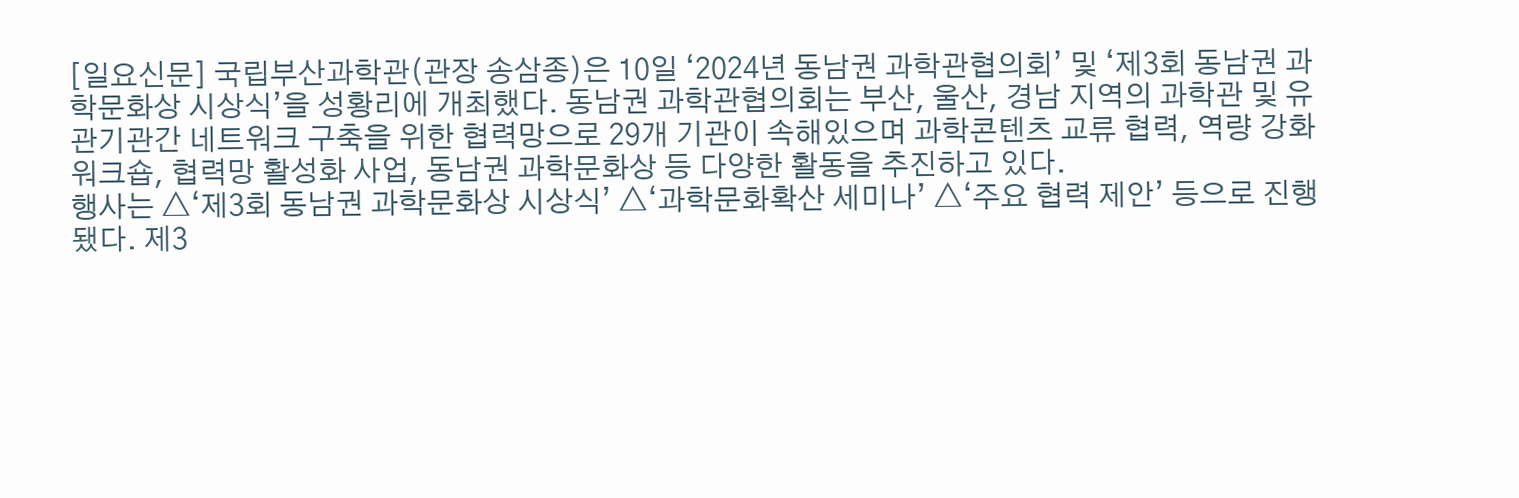[일요신문] 국립부산과학관(관장 송삼종)은 10일 ‘2024년 동남권 과학관협의회’ 및 ‘제3회 동남권 과학문화상 시상식’을 성황리에 개최했다. 동남권 과학관협의회는 부산, 울산, 경남 지역의 과학관 및 유관기관간 네트워크 구축을 위한 협력망으로 29개 기관이 속해있으며 과학콘텐츠 교류 협력, 역량 강화 워크숍, 협력망 활성화 사업, 동남권 과학문화상 등 다양한 활동을 추진하고 있다.
행사는 △‘제3회 동남권 과학문화상 시상식’ △‘과학문화확산 세미나’ △‘주요 협력 제안’ 등으로 진행됐다. 제3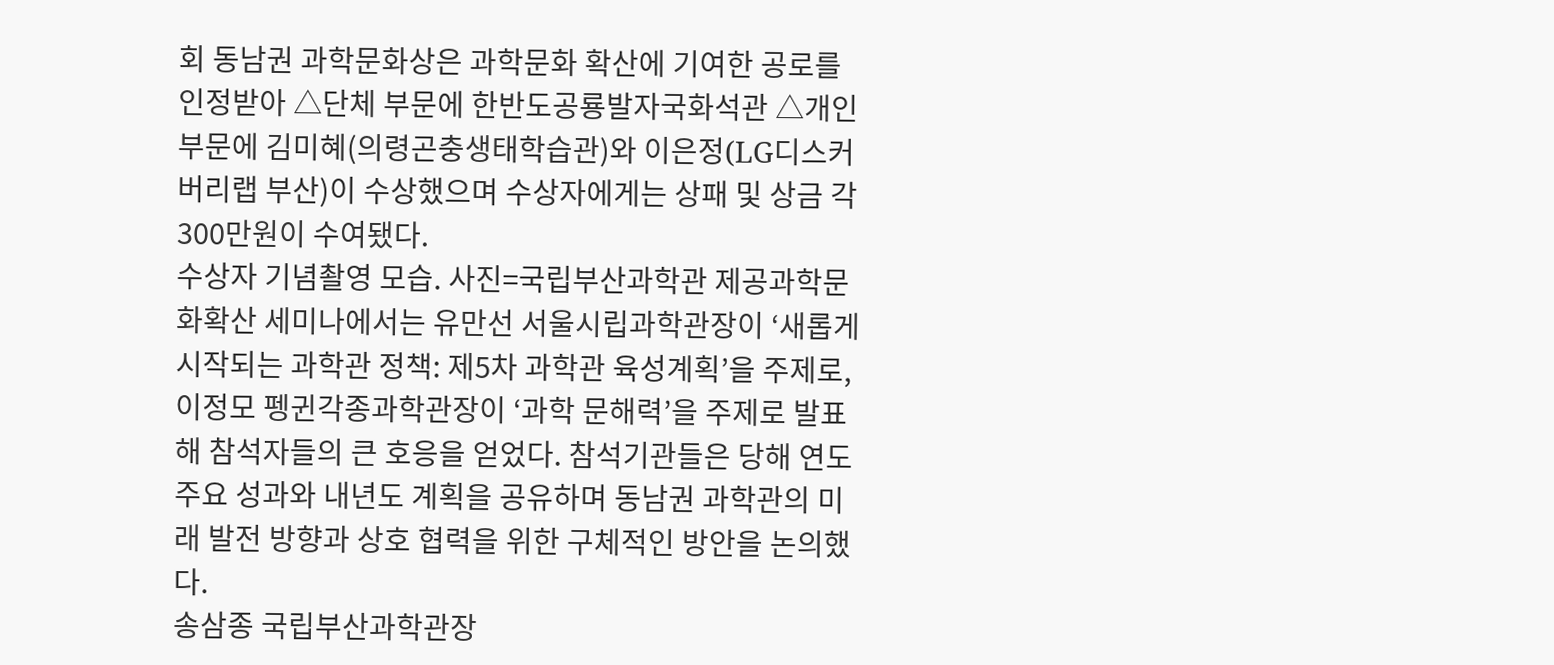회 동남권 과학문화상은 과학문화 확산에 기여한 공로를 인정받아 △단체 부문에 한반도공룡발자국화석관 △개인 부문에 김미혜(의령곤충생태학습관)와 이은정(LG디스커버리랩 부산)이 수상했으며 수상자에게는 상패 및 상금 각 300만원이 수여됐다.
수상자 기념촬영 모습. 사진=국립부산과학관 제공과학문화확산 세미나에서는 유만선 서울시립과학관장이 ‘새롭게 시작되는 과학관 정책: 제5차 과학관 육성계획’을 주제로, 이정모 펭귄각종과학관장이 ‘과학 문해력’을 주제로 발표해 참석자들의 큰 호응을 얻었다. 참석기관들은 당해 연도 주요 성과와 내년도 계획을 공유하며 동남권 과학관의 미래 발전 방향과 상호 협력을 위한 구체적인 방안을 논의했다.
송삼종 국립부산과학관장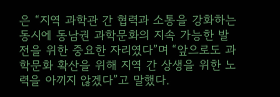은 “지역 과학관 간 협력과 소통을 강화하는 동시에 동남권 과학문화의 지속 가능한 발전을 위한 중요한 자리였다”며 “앞으로도 과학문화 확산을 위해 지역 간 상생을 위한 노력을 아끼지 않겠다”고 말했다.